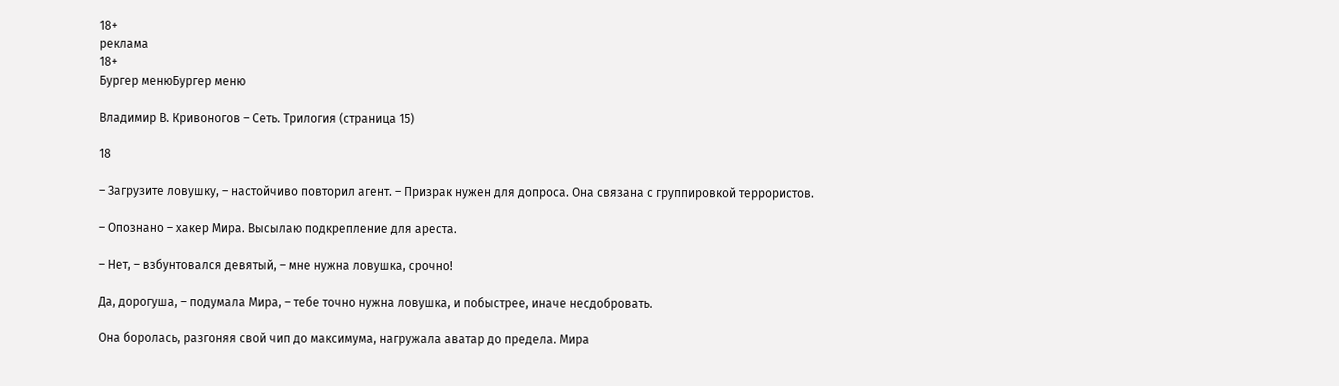18+
реклама
18+
Бургер менюБургер меню

Владимир В. Кривоногов – Сеть. Трилогия (страница 15)

18

– Загрузите ловушку, – настойчиво повторил агент. – Призрак нужен для допроса. Она связана с группировкой террористов.

– Опознано – хакер Мира. Высылаю подкрепление для ареста.

– Нет, – взбунтовался девятый, – мне нужна ловушка, срочно!

Да, дорогуша, – подумала Мира, – тебе точно нужна ловушка, и побыстрее, иначе несдобровать.

Она боролась, разгоняя свой чип до максимума, нагружала аватар до предела. Мира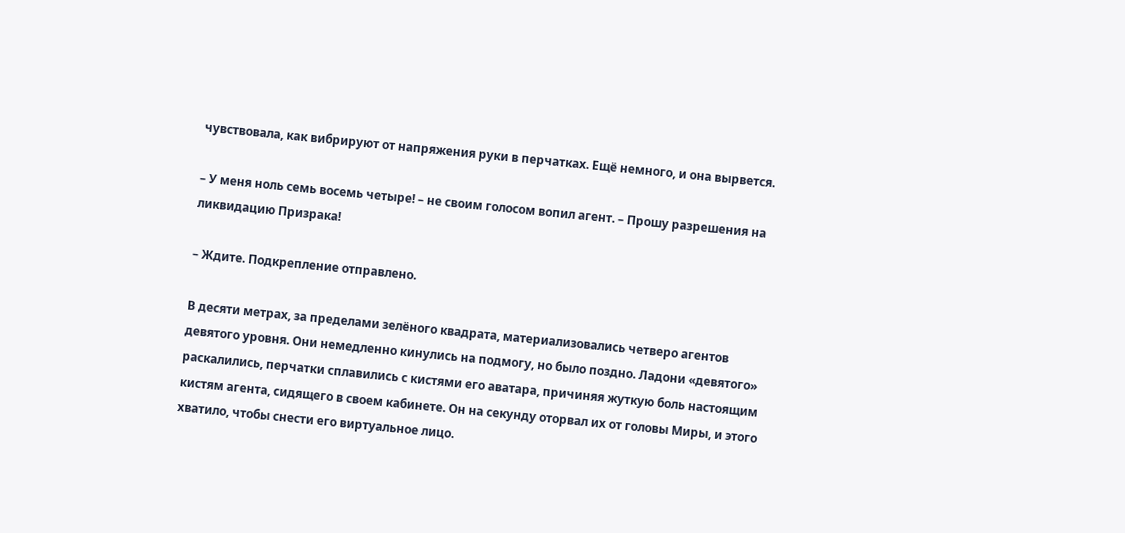чувствовала, как вибрируют от напряжения руки в перчатках. Ещё немного, и она вырвется.

– У меня ноль семь восемь четыре! – не своим голосом вопил агент. – Прошу разрешения на ликвидацию Призрака!

– Ждите. Подкрепление отправлено.

В десяти метрах, за пределами зелёного квадрата, материализовались четверо агентов девятого уровня. Они немедленно кинулись на подмогу, но было поздно. Ладони «девятого» раскалились, перчатки сплавились с кистями его аватара, причиняя жуткую боль настоящим кистям агента, сидящего в своем кабинете. Он на секунду оторвал их от головы Миры, и этого хватило, чтобы снести его виртуальное лицо.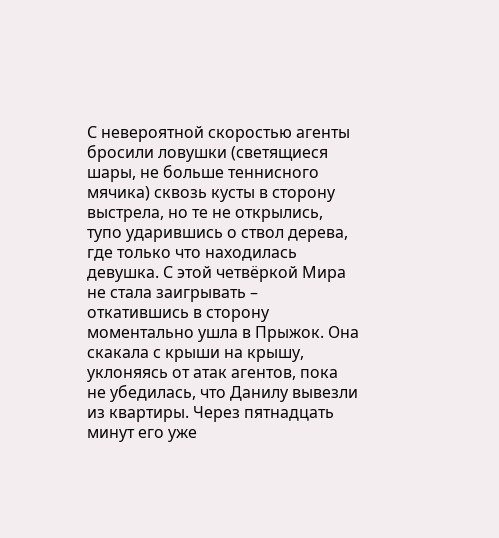С невероятной скоростью агенты бросили ловушки (светящиеся шары, не больше теннисного мячика) сквозь кусты в сторону выстрела, но те не открылись, тупо ударившись о ствол дерева, где только что находилась девушка. С этой четвёркой Мира не стала заигрывать – откатившись в сторону моментально ушла в Прыжок. Она скакала с крыши на крышу, уклоняясь от атак агентов, пока не убедилась, что Данилу вывезли из квартиры. Через пятнадцать минут его уже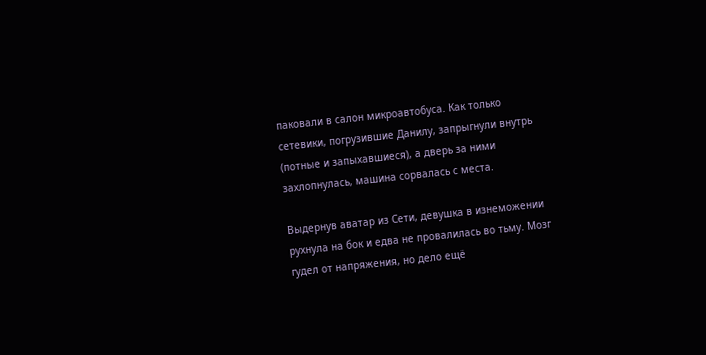паковали в салон микроавтобуса. Как только сетевики, погрузившие Данилу, запрыгнули внутрь (потные и запыхавшиеся), а дверь за ними захлопнулась, машина сорвалась с места.

Выдернув аватар из Сети, девушка в изнеможении рухнула на бок и едва не провалилась во тьму. Мозг гудел от напряжения, но дело ещё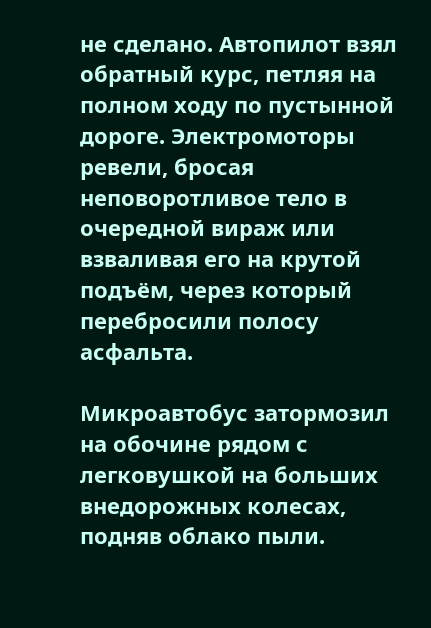не сделано. Автопилот взял обратный курс, петляя на полном ходу по пустынной дороге. Электромоторы ревели, бросая неповоротливое тело в очередной вираж или взваливая его на крутой подъём, через который перебросили полосу асфальта.

Микроавтобус затормозил на обочине рядом с легковушкой на больших внедорожных колесах, подняв облако пыли.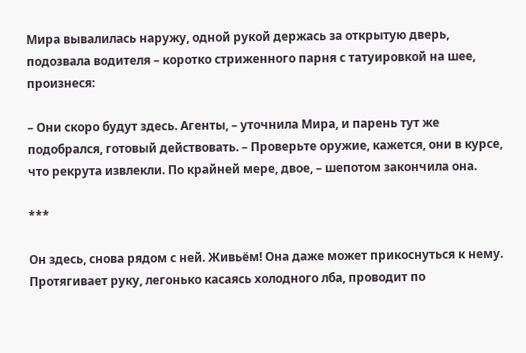Мира вывалилась наружу, одной рукой держась за открытую дверь, подозвала водителя – коротко стриженного парня с татуировкой на шее, произнеся:

– Они скоро будут здесь. Агенты, – уточнила Мира, и парень тут же подобрался, готовый действовать. – Проверьте оружие, кажется, они в курсе, что рекрута извлекли. По крайней мере, двое, – шепотом закончила она.

***

Он здесь, снова рядом с ней. Живьём! Она даже может прикоснуться к нему. Протягивает руку, легонько касаясь холодного лба, проводит по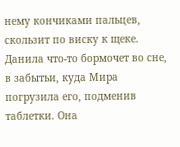нему кончиками пальцев, скользит по виску к щеке. Данила что-то бормочет во сне, в забытьи, куда Мира погрузила его, подменив таблетки. Она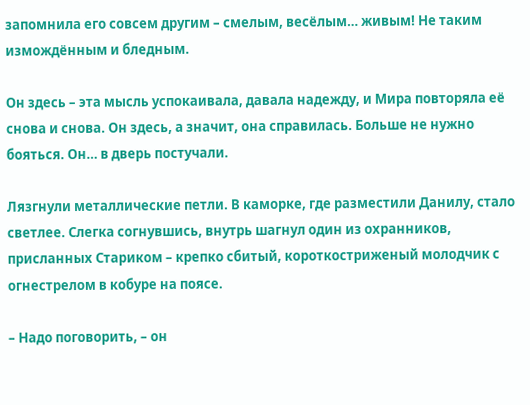запомнила его совсем другим – смелым, весёлым… живым! Не таким измождённым и бледным.

Он здесь – эта мысль успокаивала, давала надежду, и Мира повторяла её снова и снова. Он здесь, а значит, она справилась. Больше не нужно бояться. Он… в дверь постучали.

Лязгнули металлические петли. В каморке, где разместили Данилу, стало светлее. Слегка согнувшись, внутрь шагнул один из охранников, присланных Стариком – крепко сбитый, короткостриженый молодчик с огнестрелом в кобуре на поясе.

– Надо поговорить, – он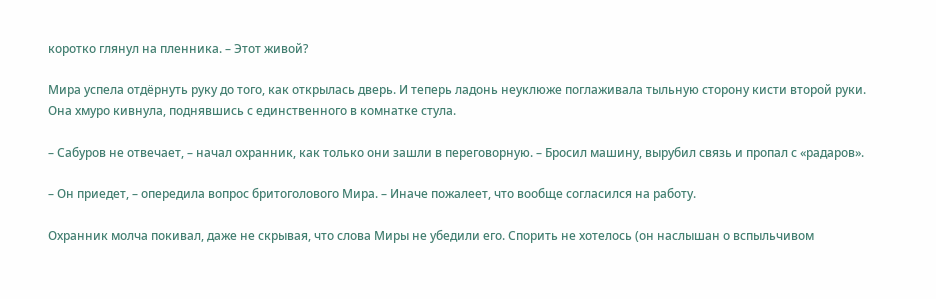коротко глянул на пленника. – Этот живой?

Мира успела отдёрнуть руку до того, как открылась дверь. И теперь ладонь неуклюже поглаживала тыльную сторону кисти второй руки. Она хмуро кивнула, поднявшись с единственного в комнатке стула.

– Сабуров не отвечает, – начал охранник, как только они зашли в переговорную. – Бросил машину, вырубил связь и пропал с «радаров».

– Он приедет, – опередила вопрос бритоголового Мира. – Иначе пожалеет, что вообще согласился на работу.

Охранник молча покивал, даже не скрывая, что слова Миры не убедили его. Спорить не хотелось (он наслышан о вспыльчивом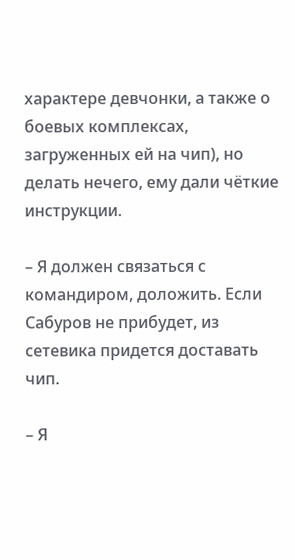характере девчонки, а также о боевых комплексах, загруженных ей на чип), но делать нечего, ему дали чёткие инструкции.

– Я должен связаться с командиром, доложить. Если Сабуров не прибудет, из сетевика придется доставать чип.

– Я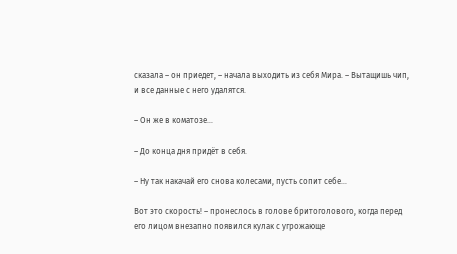сказала – он приедет, – начала выходить из себя Мира. – Вытащишь чип, и все данные с него удалятся.

– Он же в коматозе…

– До конца дня придёт в себя.

– Ну так накачай его снова колесами, пусть сопит себе…

Вот это скорость! – пронеслось в голове бритоголового, когда перед его лицом внезапно появился кулак с угрожающе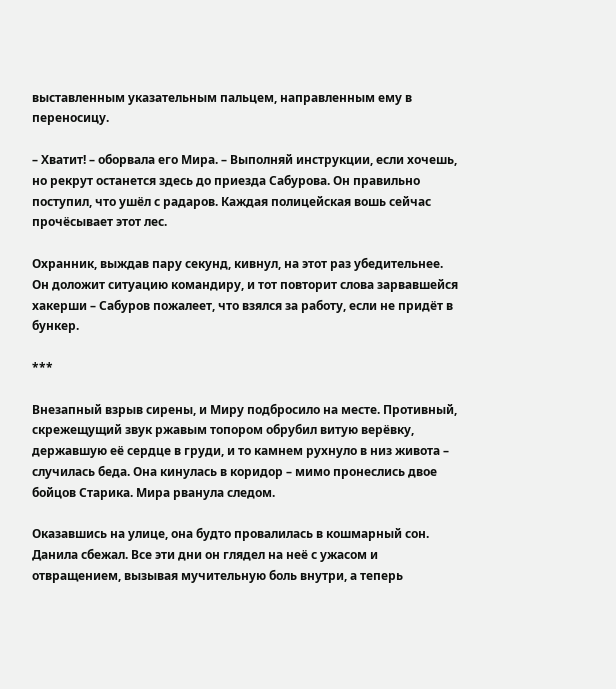выставленным указательным пальцем, направленным ему в переносицу.

– Хватит! – оборвала его Мира. – Выполняй инструкции, если хочешь, но рекрут останется здесь до приезда Сабурова. Он правильно поступил, что ушёл с радаров. Каждая полицейская вошь сейчас прочёсывает этот лес.

Охранник, выждав пару секунд, кивнул, на этот раз убедительнее. Он доложит ситуацию командиру, и тот повторит слова зарвавшейся хакерши – Сабуров пожалеет, что взялся за работу, если не придёт в бункер.

***

Внезапный взрыв сирены, и Миру подбросило на месте. Противный, скрежещущий звук ржавым топором обрубил витую верёвку, державшую её сердце в груди, и то камнем рухнуло в низ живота – случилась беда. Она кинулась в коридор – мимо пронеслись двое бойцов Старика. Мира рванула следом.

Оказавшись на улице, она будто провалилась в кошмарный сон. Данила сбежал. Все эти дни он глядел на неё с ужасом и отвращением, вызывая мучительную боль внутри, а теперь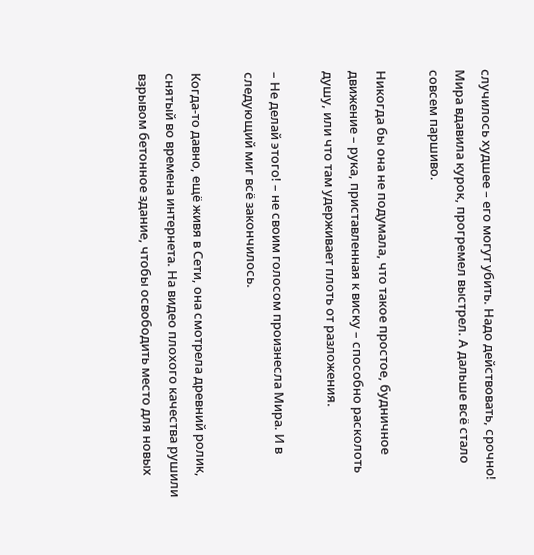случилось худшее – его могут убить. Надо действовать, срочно! Мира вдавила курок, прогремел выстрел. А дальше всё стало совсем паршиво.

Никогда бы она не подумала, что такое простое, будничное движение – рука, приставленная к виску – способно расколоть душу, или что там удерживает плоть от разложения.

– Не делай этого! – не своим голосом произнесла Мира. И в следующий миг всё закончилось.

Когда-то давно, ещё живя в Сети, она смотрела древний ролик, снятый во времена интернета. На видео плохого качества рушили взрывом бетонное здание, чтобы освободить место для новых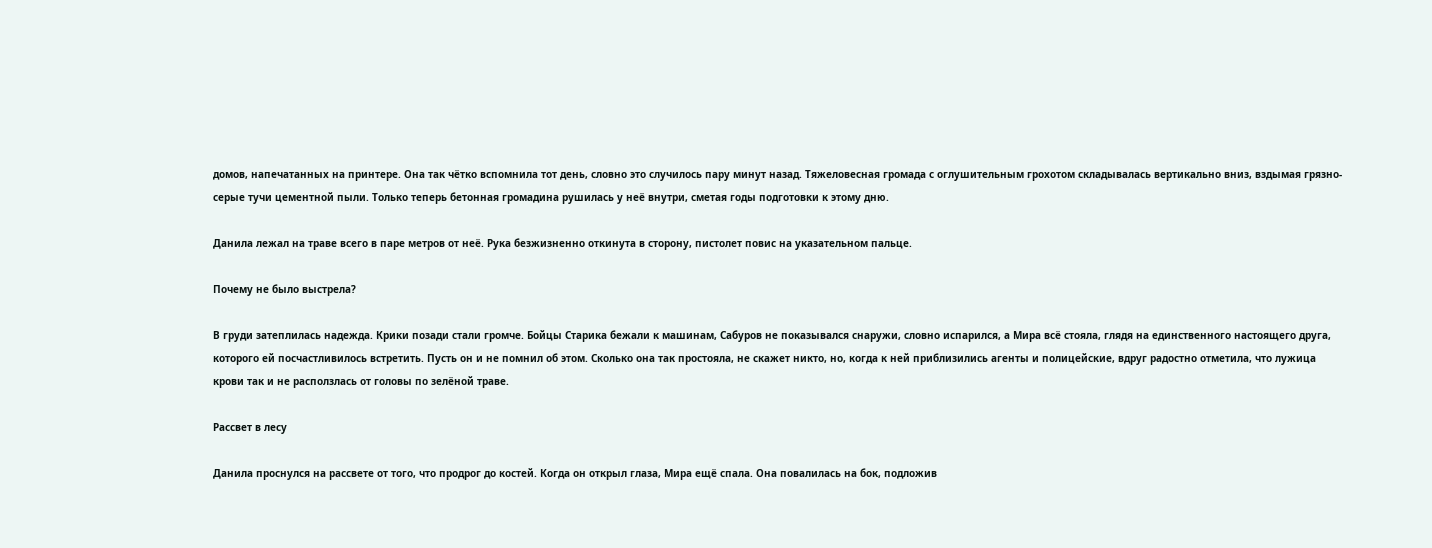домов, напечатанных на принтере. Она так чётко вспомнила тот день, словно это случилось пару минут назад. Тяжеловесная громада с оглушительным грохотом складывалась вертикально вниз, вздымая грязно-серые тучи цементной пыли. Только теперь бетонная громадина рушилась у неё внутри, сметая годы подготовки к этому дню.

Данила лежал на траве всего в паре метров от неё. Рука безжизненно откинута в сторону, пистолет повис на указательном пальце.

Почему не было выстрела?

В груди затеплилась надежда. Крики позади стали громче. Бойцы Старика бежали к машинам, Сабуров не показывался снаружи, словно испарился, а Мира всё стояла, глядя на единственного настоящего друга, которого ей посчастливилось встретить. Пусть он и не помнил об этом. Сколько она так простояла, не скажет никто, но, когда к ней приблизились агенты и полицейские, вдруг радостно отметила, что лужица крови так и не расползлась от головы по зелёной траве.

Рассвет в лесу

Данила проснулся на рассвете от того, что продрог до костей. Когда он открыл глаза, Мира ещё спала. Она повалилась на бок, подложив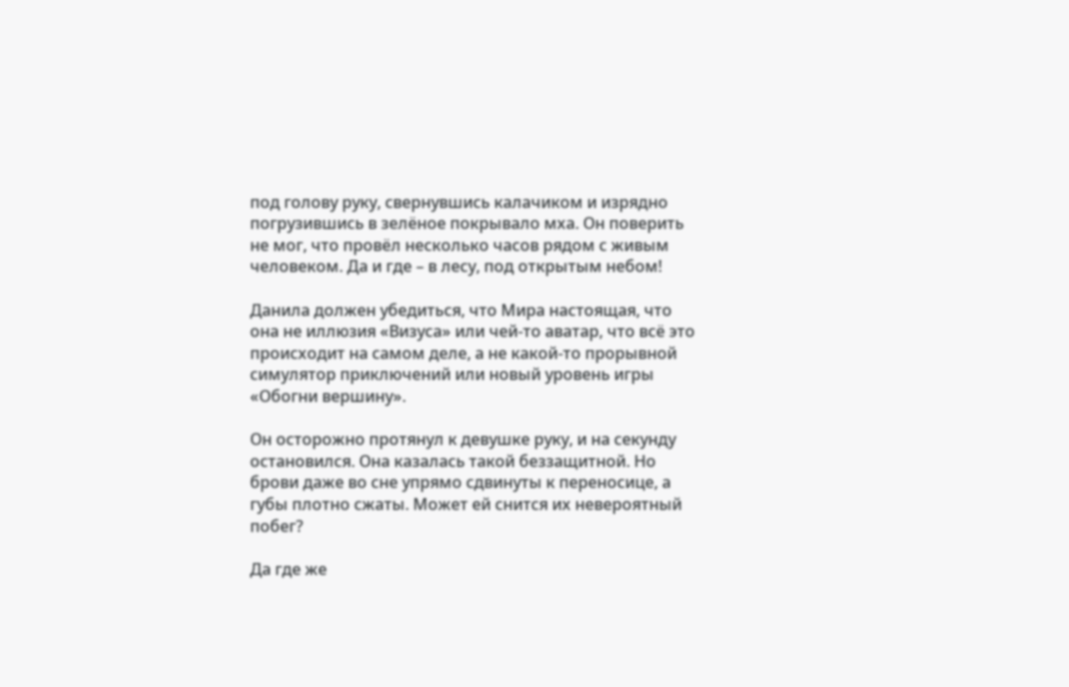под голову руку, свернувшись калачиком и изрядно погрузившись в зелёное покрывало мха. Он поверить не мог, что провёл несколько часов рядом с живым человеком. Да и где – в лесу, под открытым небом!

Данила должен убедиться, что Мира настоящая, что она не иллюзия «Визуса» или чей-то аватар, что всё это происходит на самом деле, а не какой-то прорывной симулятор приключений или новый уровень игры «Обогни вершину».

Он осторожно протянул к девушке руку, и на секунду остановился. Она казалась такой беззащитной. Но брови даже во сне упрямо сдвинуты к переносице, а губы плотно сжаты. Может ей снится их невероятный побег?

Да где же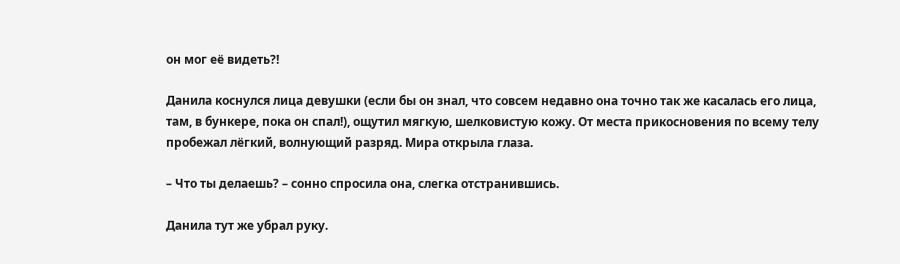он мог её видеть?!

Данила коснулся лица девушки (если бы он знал, что совсем недавно она точно так же касалась его лица, там, в бункере, пока он спал!), ощутил мягкую, шелковистую кожу. От места прикосновения по всему телу пробежал лёгкий, волнующий разряд. Мира открыла глаза.

– Что ты делаешь? – сонно спросила она, слегка отстранившись.

Данила тут же убрал руку.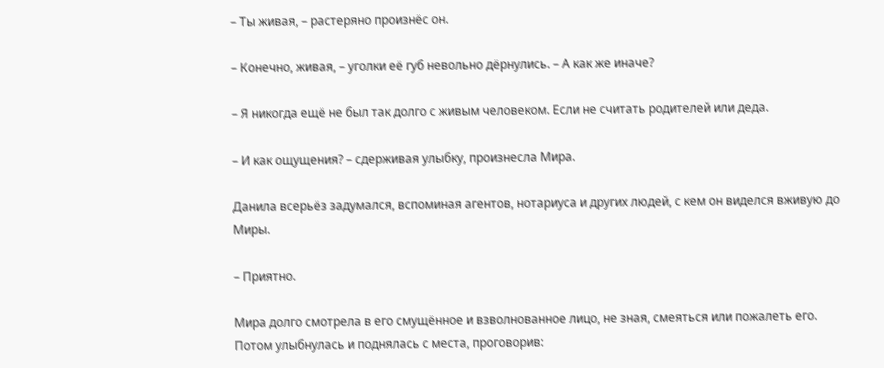– Ты живая, – растеряно произнёс он.

– Конечно, живая, – уголки её губ невольно дёрнулись. – А как же иначе?

– Я никогда ещё не был так долго с живым человеком. Если не считать родителей или деда.

– И как ощущения? – сдерживая улыбку, произнесла Мира.

Данила всерьёз задумался, вспоминая агентов, нотариуса и других людей, с кем он виделся вживую до Миры.

– Приятно.

Мира долго смотрела в его смущённое и взволнованное лицо, не зная, смеяться или пожалеть его. Потом улыбнулась и поднялась с места, проговорив: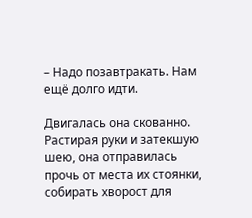– Надо позавтракать. Нам ещё долго идти.

Двигалась она скованно. Растирая руки и затекшую шею, она отправилась прочь от места их стоянки, собирать хворост для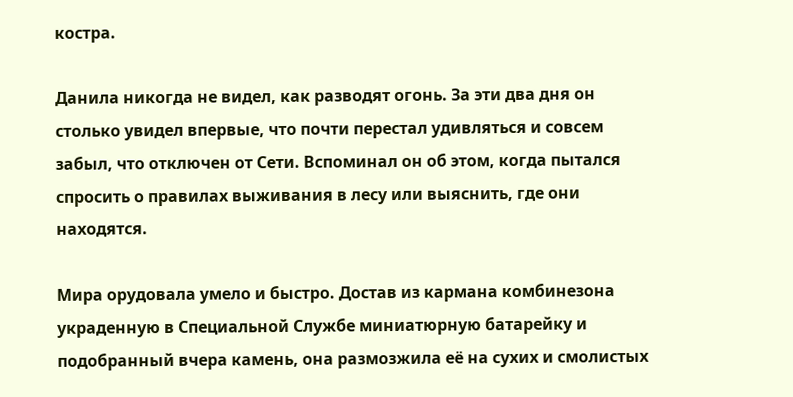костра.

Данила никогда не видел, как разводят огонь. За эти два дня он столько увидел впервые, что почти перестал удивляться и совсем забыл, что отключен от Сети. Вспоминал он об этом, когда пытался спросить о правилах выживания в лесу или выяснить, где они находятся.

Мира орудовала умело и быстро. Достав из кармана комбинезона украденную в Специальной Службе миниатюрную батарейку и подобранный вчера камень, она размозжила её на сухих и смолистых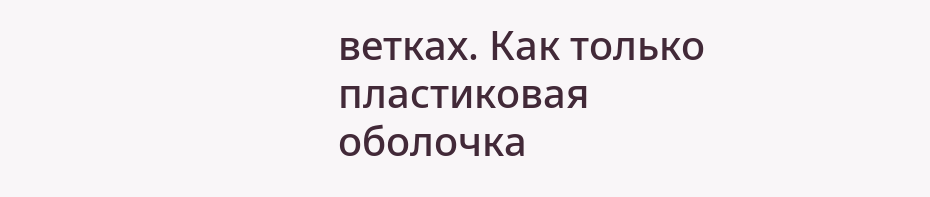ветках. Как только пластиковая оболочка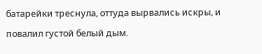батарейки треснула, оттуда вырвались искры, и повалил густой белый дым.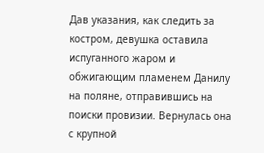Дав указания, как следить за костром, девушка оставила испуганного жаром и обжигающим пламенем Данилу на поляне, отправившись на поиски провизии. Вернулась она с крупной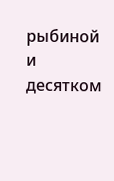рыбиной и десятком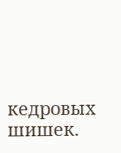кедровых шишек.